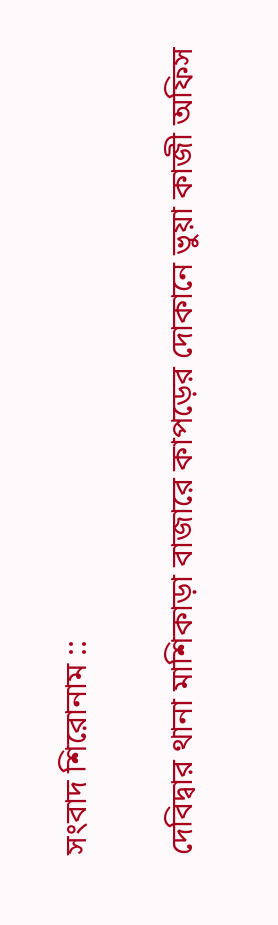সংবাদ শিরোনাম ::

দেবিদ্বার থানা মাশিকাড়া বাজারে কাপড়ের দোকানে ভুয়া কাজী অফিস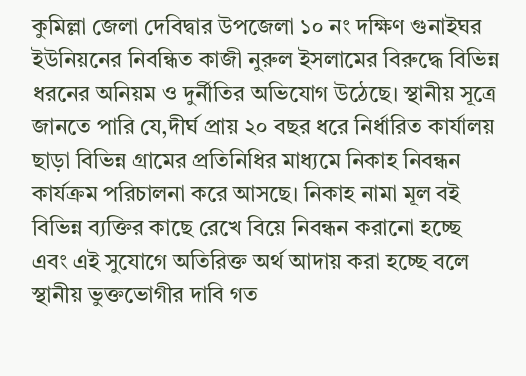কুমিল্লা জেলা দেবিদ্বার উপজেলা ১০ নং দক্ষিণ গুনাইঘর ইউনিয়নের নিবন্ধিত কাজী নুরুল ইসলামের বিরুদ্ধে বিভিন্ন ধরনের অনিয়ম ও দুর্নীতির অভিযোগ উঠেছে। স্থানীয় সূত্রে জানতে পারি যে,দীর্ঘ প্রায় ২০ বছর ধরে নির্ধারিত কার্যালয় ছাড়া বিভিন্ন গ্রামের প্রতিনিধির মাধ্যমে নিকাহ নিবন্ধন কার্যক্রম পরিচালনা করে আসছে। নিকাহ নামা মূল বই বিভিন্ন ব্যক্তির কাছে রেখে বিয়ে নিবন্ধন করানো হচ্ছে এবং এই সুযোগে অতিরিক্ত অর্থ আদায় করা হচ্ছে বলে স্থানীয় ভুক্তভোগীর দাবি গত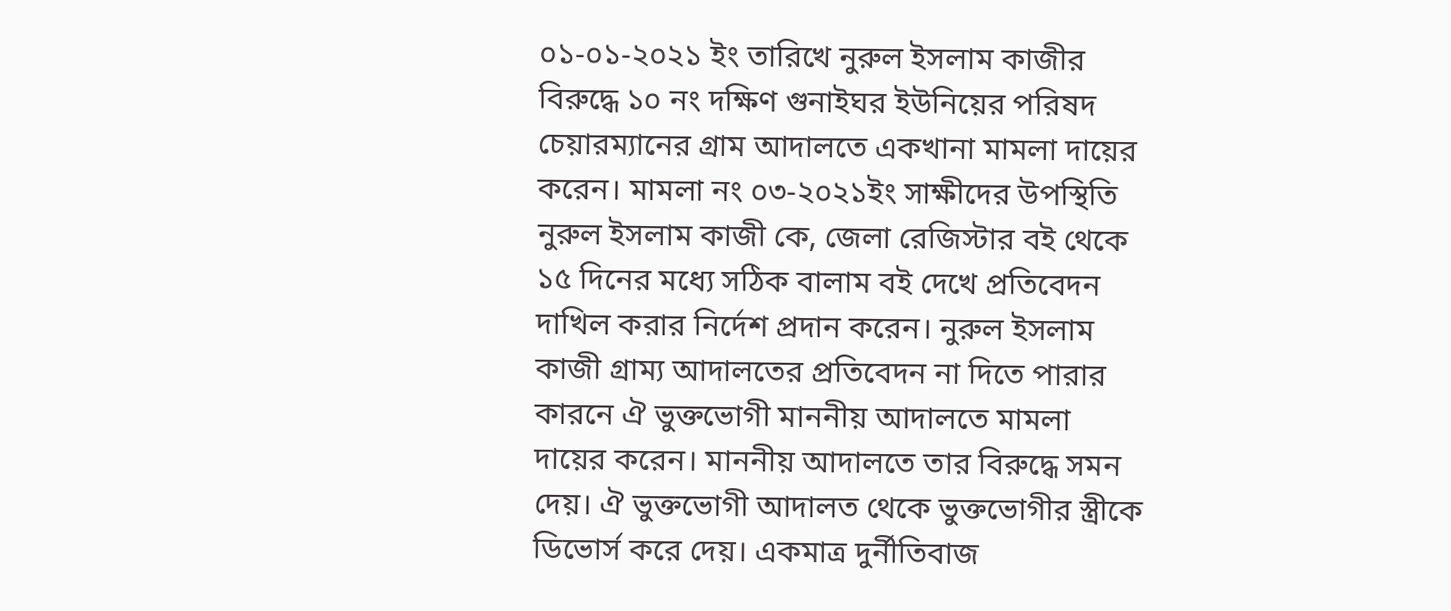০১-০১-২০২১ ইং তারিখে নুরুল ইসলাম কাজীর বিরুদ্ধে ১০ নং দক্ষিণ গুনাইঘর ইউনিয়ের পরিষদ চেয়ারম্যানের গ্রাম আদালতে একখানা মামলা দায়ের করেন। মামলা নং ০৩-২০২১ইং সাক্ষীদের উপস্থিতি নুরুল ইসলাম কাজী কে, জেলা রেজিস্টার বই থেকে ১৫ দিনের মধ্যে সঠিক বালাম বই দেখে প্রতিবেদন দাখিল করার নির্দেশ প্রদান করেন। নুরুল ইসলাম কাজী গ্রাম্য আদালতের প্রতিবেদন না দিতে পারার কারনে ঐ ভুক্তভোগী মাননীয় আদালতে মামলা দায়ের করেন। মাননীয় আদালতে তার বিরুদ্ধে সমন দেয়। ঐ ভুক্তভোগী আদালত থেকে ভুক্তভোগীর স্ত্রীকে ডিভোর্স করে দেয়। একমাত্র দুর্নীতিবাজ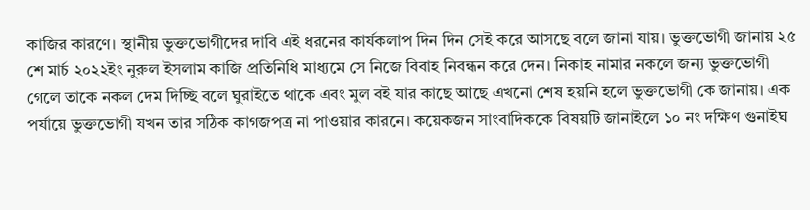কাজির কারণে। স্থানীয় ভুক্তভোগীদের দাবি এই ধরনের কার্যকলাপ দিন দিন সেই করে আসছে বলে জানা যায়। ভুক্তভোগী জানায় ২৫ শে মার্চ ২০২২ইং নুরুল ইসলাম কাজি প্রতিনিধি মাধ্যমে সে নিজে বিবাহ নিবন্ধন করে দেন। নিকাহ নামার নকলে জন্য ভুক্তভোগী গেলে তাকে নকল দেম দিচ্ছি বলে ঘুরাইতে থাকে এবং মুল বই যার কাছে আছে এখনো শেষ হয়নি হলে ভুক্তভোগী কে জানায়। এক পর্যায়ে ভুক্তভোগী যখন তার সঠিক কাগজপত্র না পাওয়ার কারনে। কয়েকজন সাংবাদিককে বিষয়টি জানাইলে ১০ নং দক্ষিণ গুনাইঘ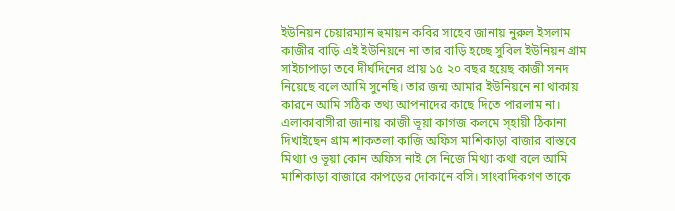ইউনিয়ন চেয়ারম্যান হুমায়ন কবির সাহেব জানায় নুরুল ইসলাম কাজীর বাড়ি এই ইউনিয়নে না তার বাড়ি হচ্ছে সুবিল ইউনিয়ন গ্রাম সাইচাপাড়া তবে দীর্ঘদিনের প্রায় ১৫ ২০ বছর হয়েছ কাজী সনদ নিয়েছে বলে আমি সুনেছি। তার জন্ম আমার ইউনিয়নে না থাকায় কারনে আমি সঠিক তথ্য আপনাদের কাছে দিতে পারলাম না। এলাকাবাসীরা জানায় কাজী ভূয়া কাগজ কলমে স্হায়ী ঠিকানা দিখাইছেন গ্রাম শাকতলা কাজি অফিস মাশিকাড়া বাজার বাস্তবে মিথ্যা ও ভূয়া কোন অফিস নাই সে নিজে মিথ্যা কথা বলে আমি মাশিকাড়া বাজারে কাপড়ের দোকানে বসি। সাংবাদিকগণ তাকে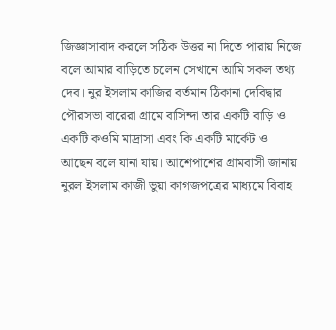জিজ্ঞাসাবাদ করলে সঠিক উত্তর না দিতে পারায় নিজে বলে আমার বাড়িতে চলেন সেখানে আমি সকল তথ্য দেব। নুর ইসলাম কাজির বর্তমান ঠিকানা দেবিদ্বার পৌরসভা বারেরা গ্রামে বাসিন্দা তার একটি বাড়ি ও একটি কওমি মাদ্রাসা এবং কি একটি মার্কেট ও আছেন বলে যানা যায়। আশেপাশের গ্রামবাসী জানায় নুরল ইসলাম কাজী ভুয়া কাগজপত্রের মাধ্যমে বিবাহ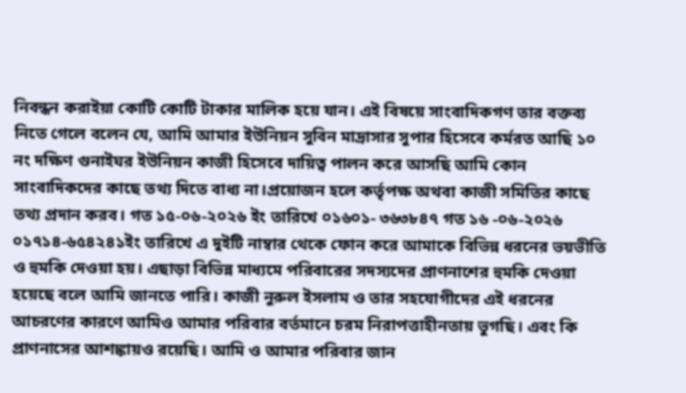নিবন্ধন করাইয়া কোটি কোটি টাকার মালিক হয়ে যান। এই বিষয়ে সাংবাদিকগণ তার বক্তব্য নিতে গেলে বলেন যে, আমি আমার ইউনিয়ন সুবিন মাদ্রাসার সুপার হিসেবে কর্মরত আছি ১০ নং দক্ষিণ গুনাইঘর ইউনিয়ন কাজী হিসেবে দায়িত্ব পালন করে আসছি আমি কোন সাংবাদিকদের কাছে তথ্য দিতে বাধ্য না।প্রয়োজন হলে কর্তৃপক্ষ অথবা কাজী সমিতির কাছে তথ্য প্রদান করব। গত ১৫-০৬-২০২৬ ইং তারিখে ০১৬০১- ৩৬৩৮৪৭ গত ১৬ -০৬-২০২৬ ০১৭১৪-৬৫৪২৪১ইং তারিখে এ দুইটি নাম্বার থেকে ফোন করে আমাকে বিভিন্ন ধরনের ভয়ভীতি ও হুমকি দেওয়া হয়। এছাড়া বিভিন্ন মাধ্যমে পরিবারের সদস্যদের প্রাণনাশের হুমকি দেওয়া হয়েছে বলে আমি জানতে পারি। কাজী নুরুল ইসলাম ও তার সহযোগীদের এই ধরনের আচরণের কারণে আমিও আমার পরিবার বর্তমানে চরম নিরাপত্তাহীনতায় ভুগছি। এবং কি প্রাণনাসের আশঙ্কায়ও রয়েছি। আমি ও আমার পরিবার জান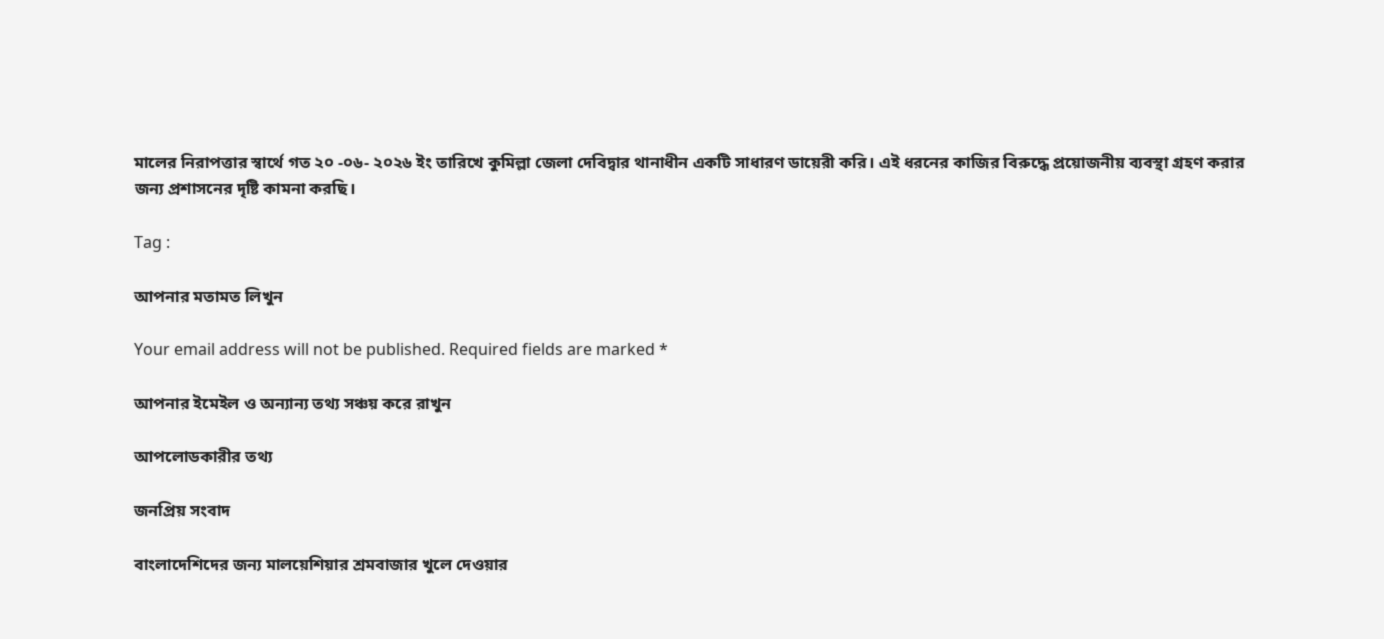মালের নিরাপত্তার স্বার্থে গত ২০ -০৬- ২০২৬ ইং তারিখে কুমিল্লা জেলা দেবিদ্বার থানাধীন একটি সাধারণ ডায়েরী করি। এই ধরনের কাজির বিরুদ্ধে প্রয়োজনীয় ব্যবস্থা গ্রহণ করার জন্য প্রশাসনের দৃষ্টি কামনা করছি।

Tag :

আপনার মতামত লিখুন

Your email address will not be published. Required fields are marked *

আপনার ইমেইল ও অন্যান্য তথ্য সঞ্চয় করে রাখুন

আপলোডকারীর তথ্য

জনপ্রিয় সংবাদ

বাংলাদেশিদের জন্য মালয়েশিয়ার শ্রমবাজার খুলে দেওয়ার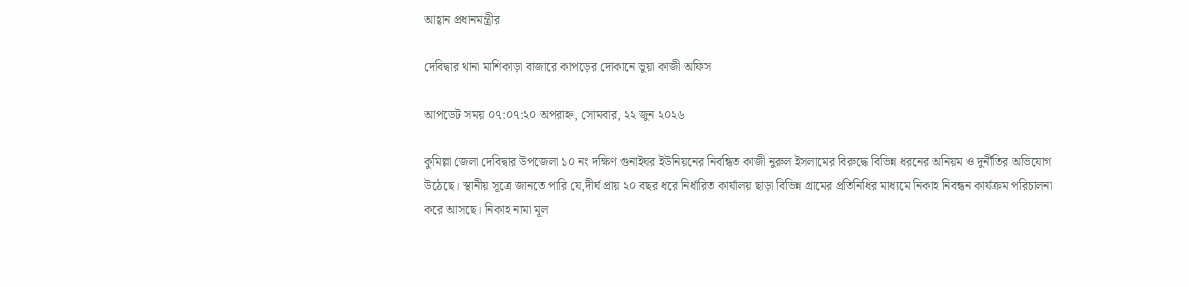আহ্বান প্রধানমন্ত্রীর

দেবিদ্বার থানা মাশিকাড়া বাজারে কাপড়ের দোকানে ভুয়া কাজী অফিস

আপডেট সময় ০৭:০৭:২০ অপরাহ্ন, সোমবার, ২২ জুন ২০২৬

কুমিল্লা জেলা দেবিদ্বার উপজেলা ১০ নং দক্ষিণ গুনাইঘর ইউনিয়নের নিবন্ধিত কাজী নুরুল ইসলামের বিরুদ্ধে বিভিন্ন ধরনের অনিয়ম ও দুর্নীতির অভিযোগ উঠেছে। স্থানীয় সূত্রে জানতে পারি যে,দীর্ঘ প্রায় ২০ বছর ধরে নির্ধারিত কার্যালয় ছাড়া বিভিন্ন গ্রামের প্রতিনিধির মাধ্যমে নিকাহ নিবন্ধন কার্যক্রম পরিচালনা করে আসছে। নিকাহ নামা মূল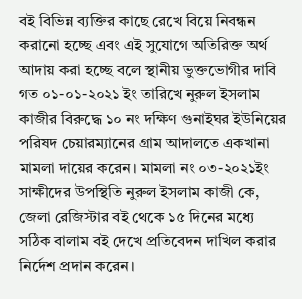বই বিভিন্ন ব্যক্তির কাছে রেখে বিয়ে নিবন্ধন করানো হচ্ছে এবং এই সুযোগে অতিরিক্ত অর্থ আদায় করা হচ্ছে বলে স্থানীয় ভুক্তভোগীর দাবি গত ০১-০১-২০২১ ইং তারিখে নুরুল ইসলাম কাজীর বিরুদ্ধে ১০ নং দক্ষিণ গুনাইঘর ইউনিয়ের পরিষদ চেয়ারম্যানের গ্রাম আদালতে একখানা মামলা দায়ের করেন। মামলা নং ০৩-২০২১ইং সাক্ষীদের উপস্থিতি নুরুল ইসলাম কাজী কে, জেলা রেজিস্টার বই থেকে ১৫ দিনের মধ্যে সঠিক বালাম বই দেখে প্রতিবেদন দাখিল করার নির্দেশ প্রদান করেন।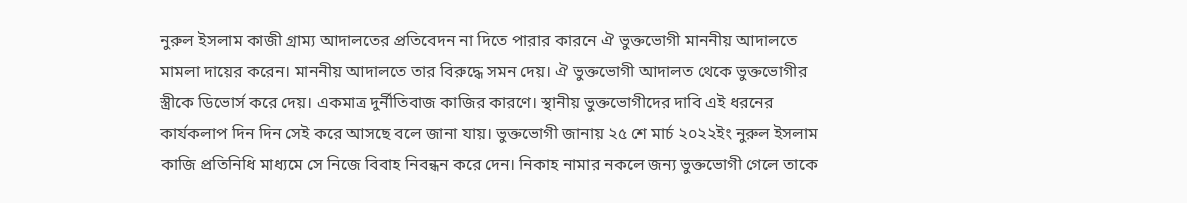নুরুল ইসলাম কাজী গ্রাম্য আদালতের প্রতিবেদন না দিতে পারার কারনে ঐ ভুক্তভোগী মাননীয় আদালতে মামলা দায়ের করেন। মাননীয় আদালতে তার বিরুদ্ধে সমন দেয়। ঐ ভুক্তভোগী আদালত থেকে ভুক্তভোগীর স্ত্রীকে ডিভোর্স করে দেয়। একমাত্র দুর্নীতিবাজ কাজির কারণে। স্থানীয় ভুক্তভোগীদের দাবি এই ধরনের কার্যকলাপ দিন দিন সেই করে আসছে বলে জানা যায়। ভুক্তভোগী জানায় ২৫ শে মার্চ ২০২২ইং নুরুল ইসলাম কাজি প্রতিনিধি মাধ্যমে সে নিজে বিবাহ নিবন্ধন করে দেন। নিকাহ নামার নকলে জন্য ভুক্তভোগী গেলে তাকে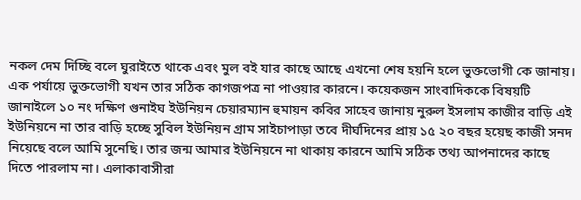নকল দেম দিচ্ছি বলে ঘুরাইতে থাকে এবং মুল বই যার কাছে আছে এখনো শেষ হয়নি হলে ভুক্তভোগী কে জানায়। এক পর্যায়ে ভুক্তভোগী যখন তার সঠিক কাগজপত্র না পাওয়ার কারনে। কয়েকজন সাংবাদিককে বিষয়টি জানাইলে ১০ নং দক্ষিণ গুনাইঘ ইউনিয়ন চেয়ারম্যান হুমায়ন কবির সাহেব জানায় নুরুল ইসলাম কাজীর বাড়ি এই ইউনিয়নে না তার বাড়ি হচ্ছে সুবিল ইউনিয়ন গ্রাম সাইচাপাড়া তবে দীর্ঘদিনের প্রায় ১৫ ২০ বছর হয়েছ কাজী সনদ নিয়েছে বলে আমি সুনেছি। তার জন্ম আমার ইউনিয়নে না থাকায় কারনে আমি সঠিক তথ্য আপনাদের কাছে দিতে পারলাম না। এলাকাবাসীরা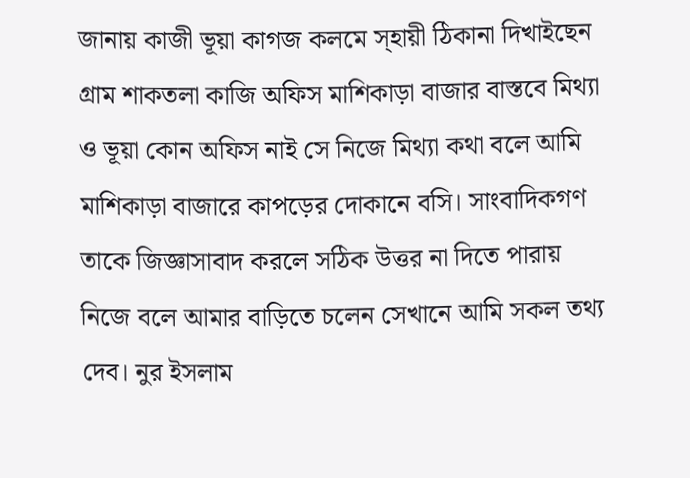জানায় কাজী ভূয়া কাগজ কলমে স্হায়ী ঠিকানা দিখাইছেন গ্রাম শাকতলা কাজি অফিস মাশিকাড়া বাজার বাস্তবে মিথ্যা ও ভূয়া কোন অফিস নাই সে নিজে মিথ্যা কথা বলে আমি মাশিকাড়া বাজারে কাপড়ের দোকানে বসি। সাংবাদিকগণ তাকে জিজ্ঞাসাবাদ করলে সঠিক উত্তর না দিতে পারায় নিজে বলে আমার বাড়িতে চলেন সেখানে আমি সকল তথ্য দেব। নুর ইসলাম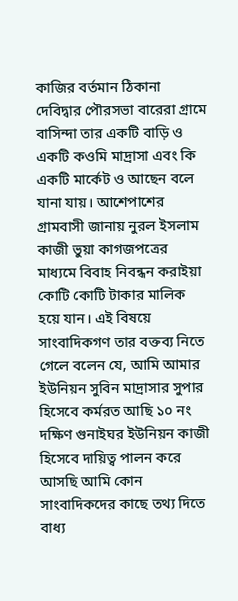কাজির বর্তমান ঠিকানা দেবিদ্বার পৌরসভা বারেরা গ্রামে বাসিন্দা তার একটি বাড়ি ও একটি কওমি মাদ্রাসা এবং কি একটি মার্কেট ও আছেন বলে যানা যায়। আশেপাশের গ্রামবাসী জানায় নুরল ইসলাম কাজী ভুয়া কাগজপত্রের মাধ্যমে বিবাহ নিবন্ধন করাইয়া কোটি কোটি টাকার মালিক হয়ে যান। এই বিষয়ে সাংবাদিকগণ তার বক্তব্য নিতে গেলে বলেন যে, আমি আমার ইউনিয়ন সুবিন মাদ্রাসার সুপার হিসেবে কর্মরত আছি ১০ নং দক্ষিণ গুনাইঘর ইউনিয়ন কাজী হিসেবে দায়িত্ব পালন করে আসছি আমি কোন সাংবাদিকদের কাছে তথ্য দিতে বাধ্য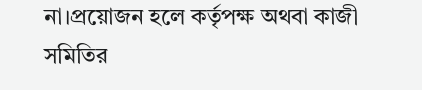না।প্রয়োজন হলে কর্তৃপক্ষ অথবা কাজী সমিতির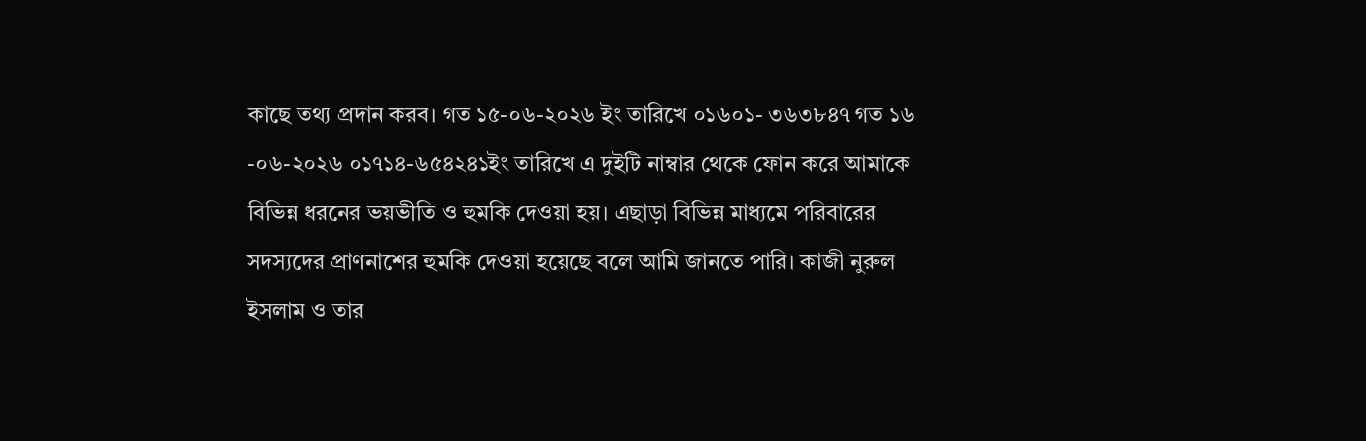কাছে তথ্য প্রদান করব। গত ১৫-০৬-২০২৬ ইং তারিখে ০১৬০১- ৩৬৩৮৪৭ গত ১৬ -০৬-২০২৬ ০১৭১৪-৬৫৪২৪১ইং তারিখে এ দুইটি নাম্বার থেকে ফোন করে আমাকে বিভিন্ন ধরনের ভয়ভীতি ও হুমকি দেওয়া হয়। এছাড়া বিভিন্ন মাধ্যমে পরিবারের সদস্যদের প্রাণনাশের হুমকি দেওয়া হয়েছে বলে আমি জানতে পারি। কাজী নুরুল ইসলাম ও তার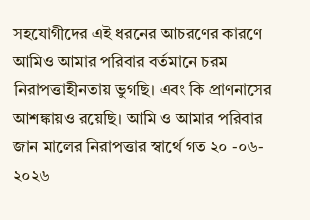সহযোগীদের এই ধরনের আচরণের কারণে আমিও আমার পরিবার বর্তমানে চরম নিরাপত্তাহীনতায় ভুগছি। এবং কি প্রাণনাসের আশঙ্কায়ও রয়েছি। আমি ও আমার পরিবার জান মালের নিরাপত্তার স্বার্থে গত ২০ -০৬- ২০২৬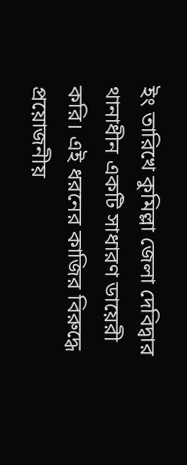ইং তারিখে কুমিল্লা জেলা দেবিদ্বার থানাধীন একটি সাধারণ ডায়েরী করি। এই ধরনের কাজির বিরুদ্ধে প্রয়োজনীয়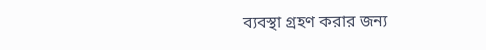ব্যবস্থা গ্রহণ করার জন্য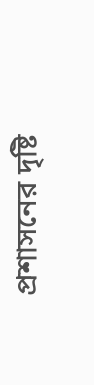প্রশাসনের দৃষ্টি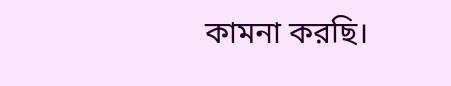কামনা করছি।